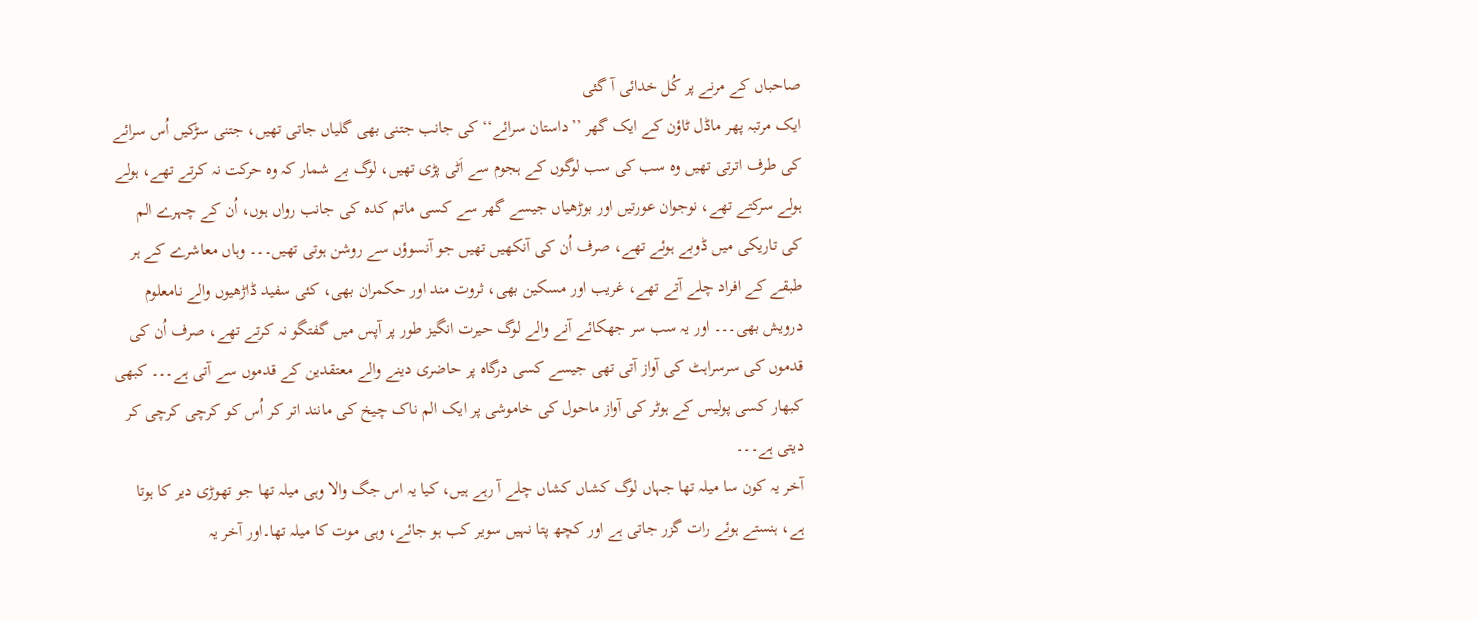صاحباں کے مرنے پر کُل خدائی آ گئی
ایک مرتبہ پھر ماڈل ٹاؤن کے ایک گھر ’’داستان سرائے‘‘ کی جانب جتنی بھی گلیاں جاتی تھیں، جتنی سڑکیں اُس سرائے کی طرف اترتی تھیں وہ سب کی سب لوگوں کے ہجوم سے اَٹی پڑی تھیں، لوگ بے شمار کہ وہ حرکت نہ کرتے تھے، ہولے ہولے سرکتے تھے، نوجوان عورتیں اور بوڑھیاں جیسے گھر سے کسی ماتم کدہ کی جانب رواں ہوں، اُن کے چہرے الم کی تاریکی میں ڈوبے ہوئے تھے، صرف اُن کی آنکھیں تھیں جو آنسوؤں سے روشن ہوتی تھیں۔۔۔ وہاں معاشرے کے ہر طبقے کے افراد چلے آتے تھے، غریب اور مسکین بھی، ثروت مند اور حکمران بھی، کئی سفید ڈاڑھیوں والے نامعلوم درویش بھی۔۔۔ اور یہ سب سر جھکائے آنے والے لوگ حیرت انگیز طور پر آپس میں گفتگو نہ کرتے تھے، صرف اُن کی قدموں کی سرسراہٹ کی آواز آتی تھی جیسے کسی درگاہ پر حاضری دینے والے معتقدین کے قدموں سے آتی ہے۔۔۔ کبھی کبھار کسی پولیس کے ہوٹر کی آواز ماحول کی خاموشی پر ایک الم ناک چیخ کی مانند اتر کر اُس کو کرچی کرچی کر دیتی ہے۔۔۔
آخر یہ کون سا میلہ تھا جہاں لوگ کشاں کشاں چلے آ رہے ہیں، کیا یہ اس جگ والا وہی میلہ تھا جو تھوڑی دیر کا ہوتا ہے، ہنستے ہوئے رات گزر جاتی ہے اور کچھ پتا نہیں سویر کب ہو جائے، وہی موت کا میلہ تھا۔اور آخر یہ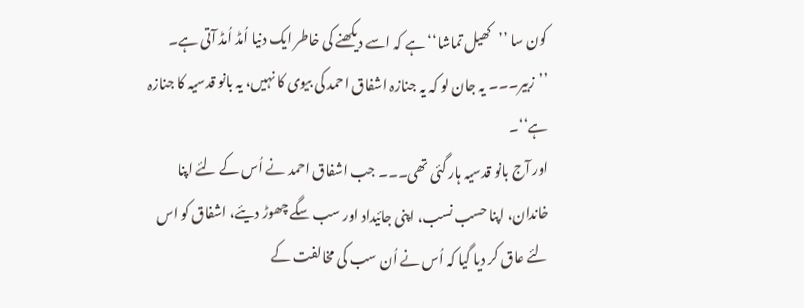کون سا ’’کھیل تماشا‘‘ ہے کہ اسے دیکھنے کی خاطر ایک دنیا اُمڈ اُمڈ آتی ہے۔
’’زبیر۔۔۔ یہ جان لو کہ یہ جنازہ اشفاق احمد کی بیوی کا نہیں، یہ بانو قدسیہ کا جنازہ ہے‘‘۔
اور آج بانو قدسیہ ہار گئی تھی۔۔۔ جب اشفاق احمد نے اُس کے لئے اپنا خاندان، اپنا حسب نسب، اپنی جائیداد اور سب سگے چھوڑ دیئے، اشفاق کو اس لئے عاق کر دیا گیا کہ اُس نے اُن سب کی مخالفت کے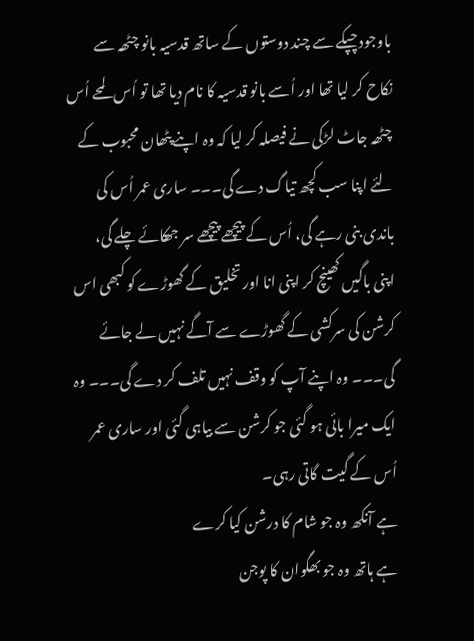باوجود چپکے سے چند دوستوں کے ساتھ قدسیہ بانو چٹھہ سے نکاح کر لیا تھا اور اُسے بانو قدسیہ کا نام دیا تھا تو اُس لمحے اُس چٹھہ جاٹ لڑکی نے فیصلہ کر لیا کہ وہ اپنے پٹھان محبوب کے لئے اپنا سب کچھ تیاگ دے گی۔۔۔ ساری عمر اُس کی باندی بنی رہے گی، اُس کے پیچھے پیچھے سر جھکائے چلے گی، اپنی باگیں کھینچ کر اپنی انا اور تخلیق کے گھوڑے کو کبھی اس کرشن کی سرکشی کے گھوڑے سے آگے نہیں لے جائے گی۔۔۔ وہ اپنے آپ کو وقف نہیں تلف کر دے گی۔۔۔ وہ ایک میرا بائی ہو گئی جو کرشن سے بیاہی گئی اور ساری عمر اُس کے گیت گاتی رہی۔
ہے آنکھ وہ جو شام کا درشن کیا کرے
ہے ہاتھ وہ جو بھگوان کا پوجن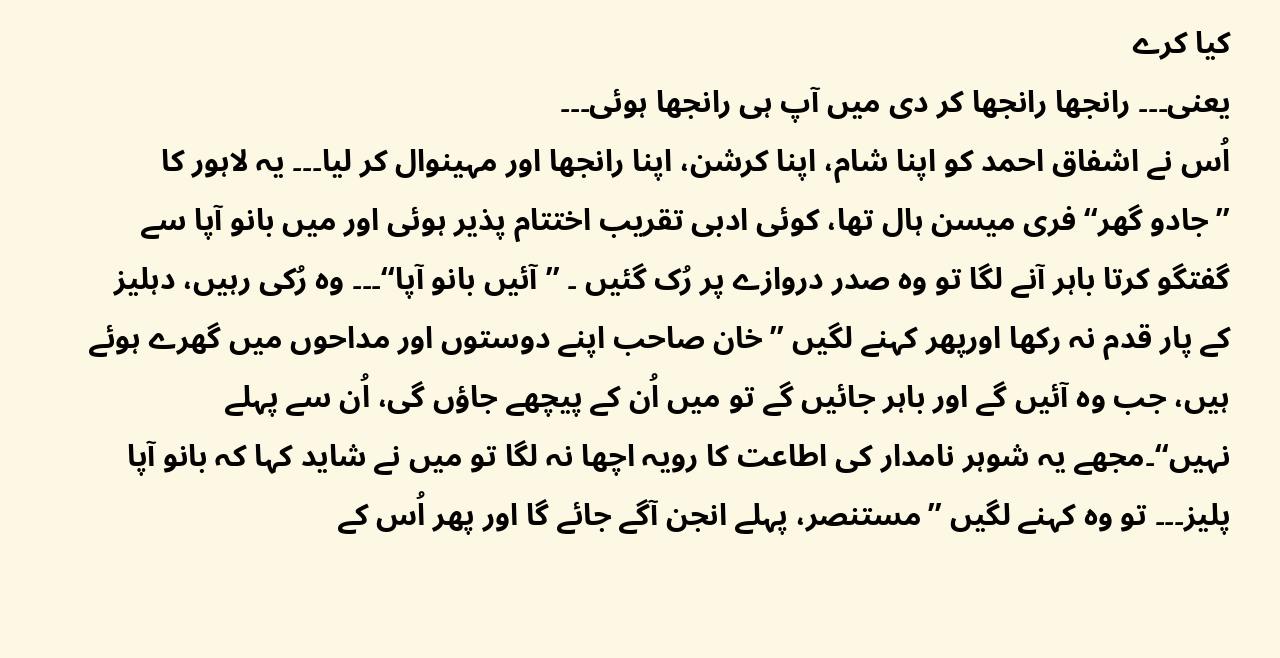کیا کرے
یعنی۔۔۔ رانجھا رانجھا کر دی میں آپ ہی رانجھا ہوئی۔۔۔
اُس نے اشفاق احمد کو اپنا شام، اپنا کرشن، اپنا رانجھا اور مہینوال کر لیا۔۔۔ یہ لاہور کا ’’جادو گھر‘‘ فری میسن ہال تھا، کوئی ادبی تقریب اختتام پذیر ہوئی اور میں بانو آپا سے گفتگو کرتا باہر آنے لگا تو وہ صدر دروازے پر رُک گئیں ۔ ’’آئیں بانو آپا‘‘۔۔۔ وہ رُکی رہیں، دہلیز کے پار قدم نہ رکھا اورپھر کہنے لگیں ’’خان صاحب اپنے دوستوں اور مداحوں میں گھرے ہوئے ہیں، جب وہ آئیں گے اور باہر جائیں گے تو میں اُن کے پیچھے جاؤں گی، اُن سے پہلے نہیں‘‘۔مجھے یہ شوہر نامدار کی اطاعت کا رویہ اچھا نہ لگا تو میں نے شاید کہا کہ بانو آپا پلیز۔۔۔ تو وہ کہنے لگیں ’’مستنصر، پہلے انجن آگے جائے گا اور پھر اُس کے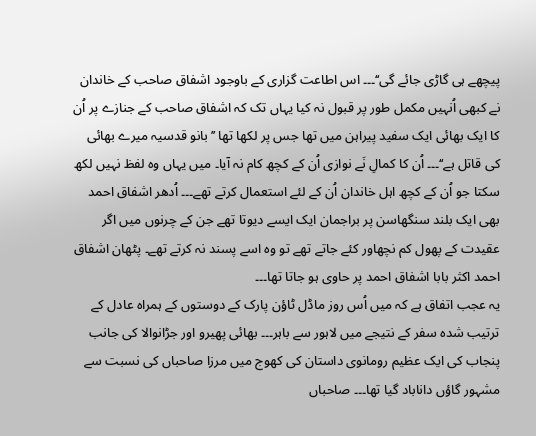پیچھے ہی گاڑی جائے گی‘‘۔۔۔ اس اطاعت گزاری کے باوجود اشفاق صاحب کے خاندان نے کبھی اُنہیں مکمل طور پر قبول نہ کیا یہاں تک کہ اشفاق صاحب کے جنازے پر اُن کا ایک بھائی ایک سفید پیراہن میں تھا جس پر لکھا تھا ’’بانو قدسیہ میرے بھائی کی قاتل ہے‘‘۔۔۔ اُن کا کمالِ نَے نوازی اُن کے کچھ کام نہ آیا۔ میں یہاں وہ لفظ نہیں لکھ سکتا جو اُن کے کچھ اہل خاندان اُن کے لئے استعمال کرتے تھے۔۔۔ اُدھر اشفاق احمد بھی ایک بلند سنگھاسن پر براجمان ایک ایسے دیوتا تھے جن کے چرنوں میں اگر عقیدت کے پھول کم نچھاور کئے جاتے تھے تو وہ اسے پسند نہ کرتے تھے۔ پٹھان اشفاق احمد اکثر بابا اشفاق احمد پر حاوی ہو جاتا تھا۔۔۔
یہ عجب اتفاق ہے کہ میں اُس روز ماڈل ٹاؤن پارک کے دوستوں کے ہمراہ عادل کے ترتیب شدہ سفر کے نتیجے میں لاہور سے باہر۔۔۔ بھائی پھیرو اور جڑانوالا کی جانب پنجاب کی ایک عظیم رومانوی داستان کی کھوج میں مرزا صاحباں کی نسبت سے مشہور گاؤں داناباد گیا تھا۔۔۔ صاحباں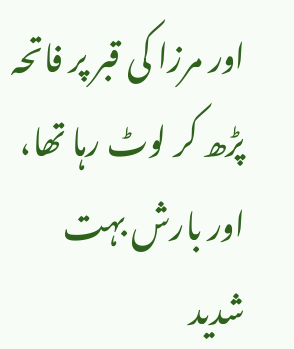اور مرزا کی قبر پر فاتحہ پڑھ کر لوٹ رہا تھا، اور بارش بہت شدید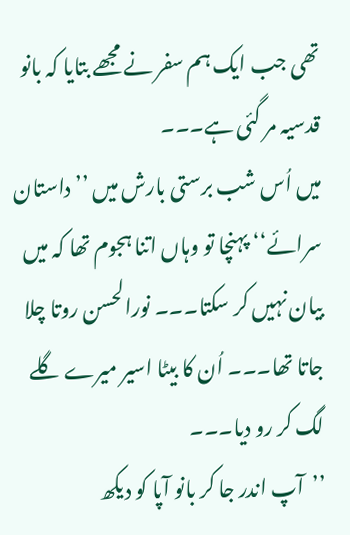تھی جب ایک ہم سفر نے مجھے بتایا کہ بانو قدسیہ مر گئی ہے۔۔۔
میں اُس شب برستی بارش میں ’’داستان سرائے‘‘ پہنچا تو وہاں اتنا ہجوم تھا کہ میں بیان نہیں کر سکتا۔۔۔ نورالحسن روتا چلا جاتا تھا۔۔۔ اُن کا بیٹا اسیر میرے گلے لگ کر رو دیا۔۔۔
’’آپ اندر جا کر بانو آپا کو دیکھ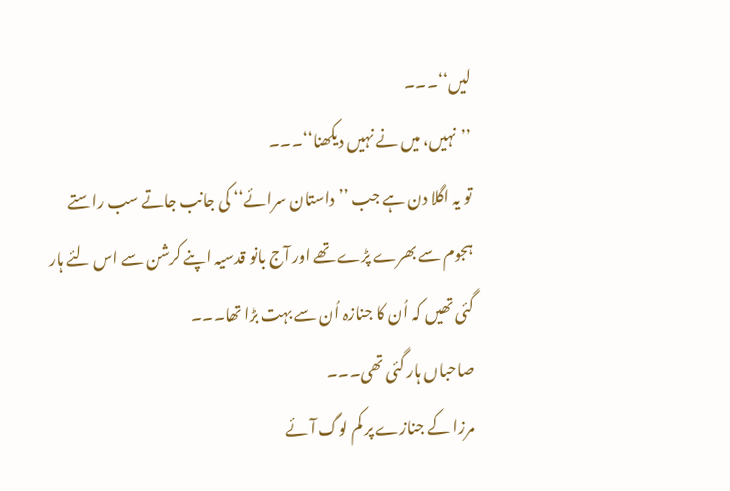لیں‘‘۔۔۔
’’نہیں، میں نے نہیں دیکھنا‘‘۔۔۔
تو یہ اگلا دن ہے جب ’’داستان سرائے‘‘ کی جانب جاتے سب راستے ہجوم سے بھرے پڑے تھے اور آج بانو قدسیہ اپنے کرشن سے اس لئے ہار گئی تھیں کہ اُن کا جنازہ اُن سے بہت بڑا تھا۔۔۔
صاحباں ہار گئی تھی۔۔۔
مرزا کے جنازے پر کم لوگ آئے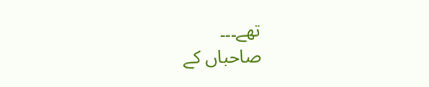تھے۔۔۔
صاحباں کے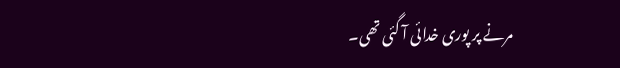مرنے پر پوری خدائی آ گئی تھی۔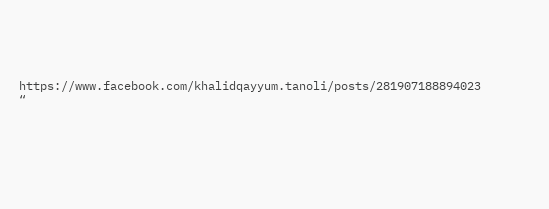https://www.facebook.com/khalidqayyum.tanoli/posts/281907188894023
“